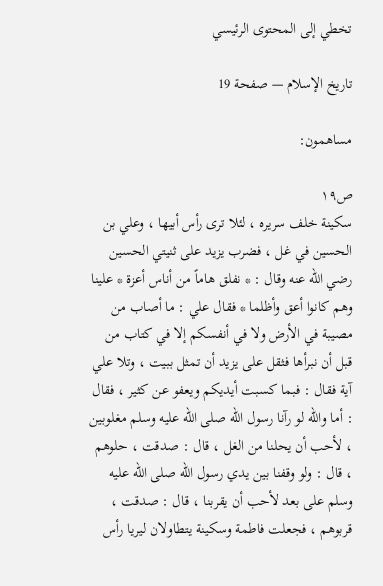تخطي إلى المحتوى الرئيسي

تاريخ الإسلام — صفحة 19

مساهمون:

ص١٩
سكينة خلف سريره ، لئلا ترى رأس أبيها ، وعلي بن الحسين في غل ، فضرب يزيد على ثنيتي الحسين رضي الله عنه وقال : * نفلق هاماً من أناس أعزة * علينا وهم كانوا أعق وأظلما * فقال علي : ما أصاب من مصيبة في الأرض ولا في أنفسكم إلا في كتاب من قبل أن نبرأها فثقل على يزيد أن تمثل ببيت ، وتلا علي آية فقال : فبما كسبت أيديكم ويعفو عن كثير ، فقال : أما والله لو رآنا رسول الله صلى الله عليه وسلم مغلوبين ، لأحب أن يحلنا من الغل ، قال : صدقت ، حلوهم ، قال : ولو وقفنا بين يدي رسول الله صلى الله عليه وسلم على بعد لأحب أن يقربنا ، قال : صدقت ، قربوهم ، فجعلت فاطمة وسكينة يتطاولان ليريا رأس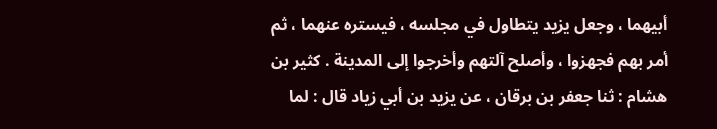أبيهما ، وجعل يزيد يتطاول في مجلسه ، فيستره عنهما ، ثم أمر بهم فجهزوا ، وأصلح آلتهم وأخرجوا إلى المدينة . كثير بن هشام : ثنا جعفر بن برقان ، عن يزيد بن أبي زياد قال : لما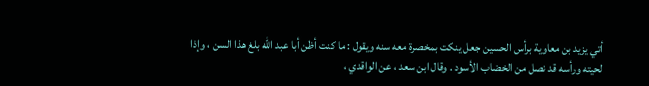أتي يزيد بن معاوية برأس الحسين جعل ينكت بمخصرة معه سنه ويقول : ما كنت أظن أبا عبد الله بلغ هذا السن ، وإذا لحيته ورأسه قد نصل من الخضاب الأسود . وقال ابن سعد ، عن الواقدي ،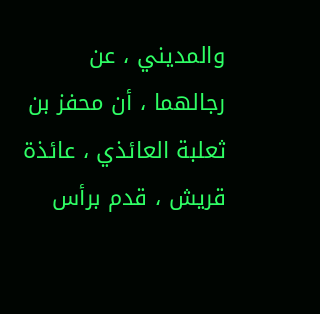والمديني ، عن رجالهما ، أن محفز بن ثعلبة العائذي ، عائذة قريش ، قدم برأس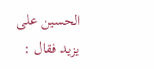الحسين على يزيد فقال :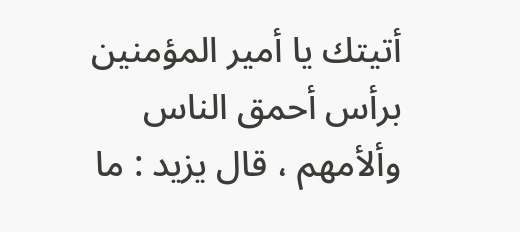أتيتك يا أمير المؤمنين برأس أحمق الناس وألأمهم ، قال يزيد : ما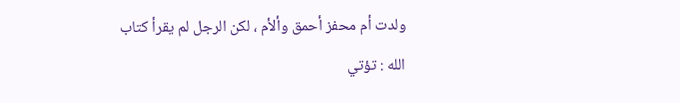ولدت أم محفز أحمق وألأم ، لكن الرجل لم يقرأ كتاب الله : تؤتي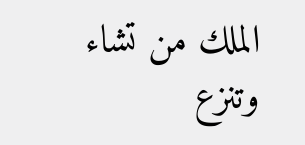الملك من تشاء وتنزع